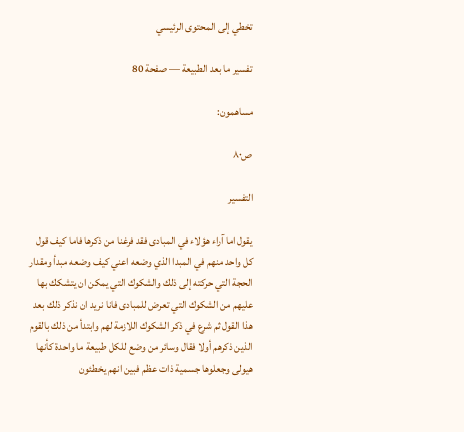تخطي إلى المحتوى الرئيسي

تفسير ما بعد الطبيعة — صفحة 80

مساهمون:

ص٨٠

التفسير

يقول اما آراء هؤلاء في المبادى فقد فرغنا من ذكرها فاما كيف قول كل واحد منهم في المبدا الذي وضعه اعني كيف وضعه مبدأ ومقدار الحجة التي حركته إلى ذلك والشكوك التي يمكن ان يتشكك بها عليهم من الشكوك التي تعرض للمبادى فانا نريد ان نذكر ذلك بعد هذا القول ثم شرع في ذكر الشكوك اللازمة لهم وابتدأ من ذلك بالقوم الذين ذكرهم أولا فقال وسائر من وضع للكل طبيعة ما واحدة كأنها هيولى وجعلوها جسمية ذات عظم فبين انهم يخطئون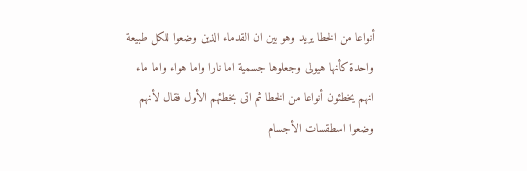أنواعا من الخطا يريد وهو بين ان القدماء الذين وضعوا للكل طبيعة واحدة كأنها هيولى وجعلوها جسمية اما نارا واما هواء واما ماء انهم يخطئون أنواعا من الخطا ثم اتى بخطئهم الأول فقال لأنهم وضعوا اسطقسات الأجسام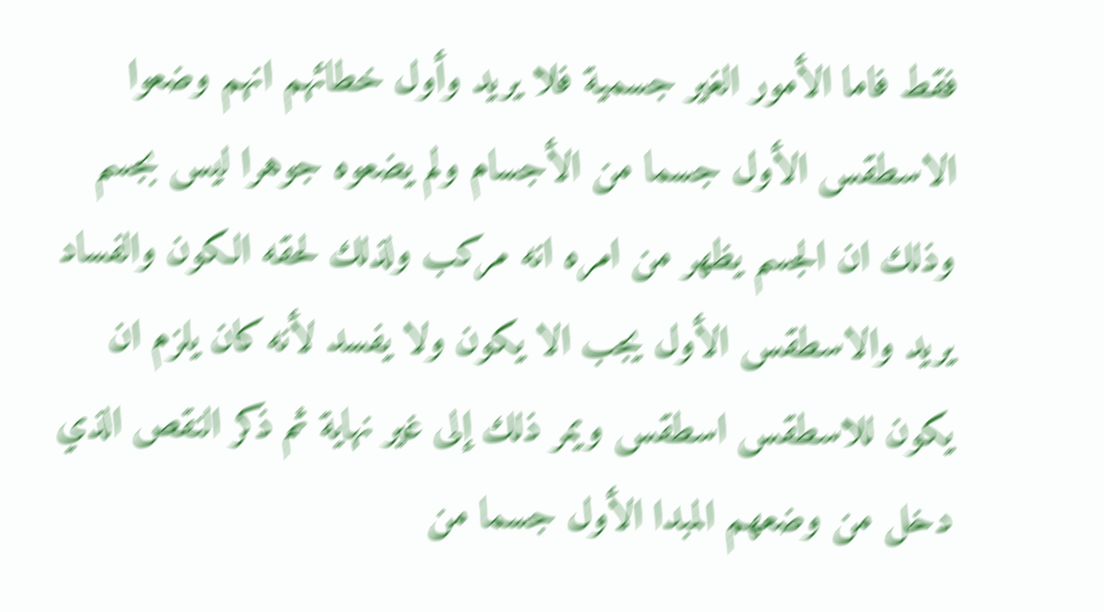فقط فاما الأمور الغير جسمية فلا يريد وأول خطائهم انهم وضعوا الاسطقس الأول جسما من الأجسام ولم يضعوه جوهرا ليس بجسم وذلك ان الجسم يظهر من امره انه مركب ولذلك لحقه الكون والفساد يريد والاسطقس الأول يجب الا يكون ولا يفسد لأنه كان يلزم ان يكون للاسطقس اسطقس ويمر ذلك إلى غير نهاية ثم ذكر النقص الذي دخل من وضعهم المبدا الأول جسما من